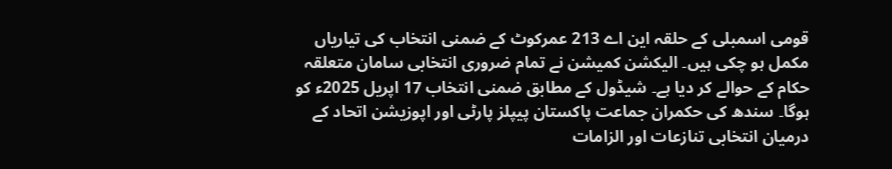قومی اسمبلی کے حلقہ این اے 213 عمرکوٹ کے ضمنی انتخاب کی تیاریاں مکمل ہو چکی ہیں۔ الیکشن کمیشن نے تمام ضروری انتخابی سامان متعلقہ حکام کے حوالے کر دیا ہے۔ شیڈول کے مطابق ضمنی انتخاب 17 اپریل 2025ء کو ہوگا۔ سندھ کی حکمران جماعت پاکستان پیپلز پارٹی اور اپوزیشن اتحاد کے درمیان انتخابی تنازعات اور الزامات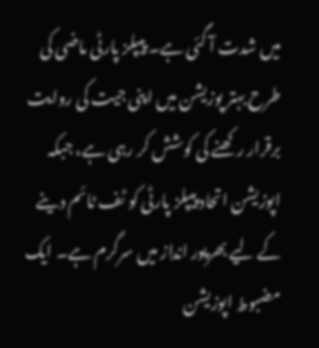میں شدت آ گئی ہے۔ پیپلز پارٹی ماضی کی طرح بہتر پوزیشن میں اپنی جیت کی روایت برقرار رکھنے کی کوشش کر رہی ہے، جبکہ اپوزیشن اتحاد پیپلز پارٹی کو ٹف ٹائم دینے کے لیے بھرپور انداز میں سرگرم ہے۔ ایک مضبوط اپوزیشن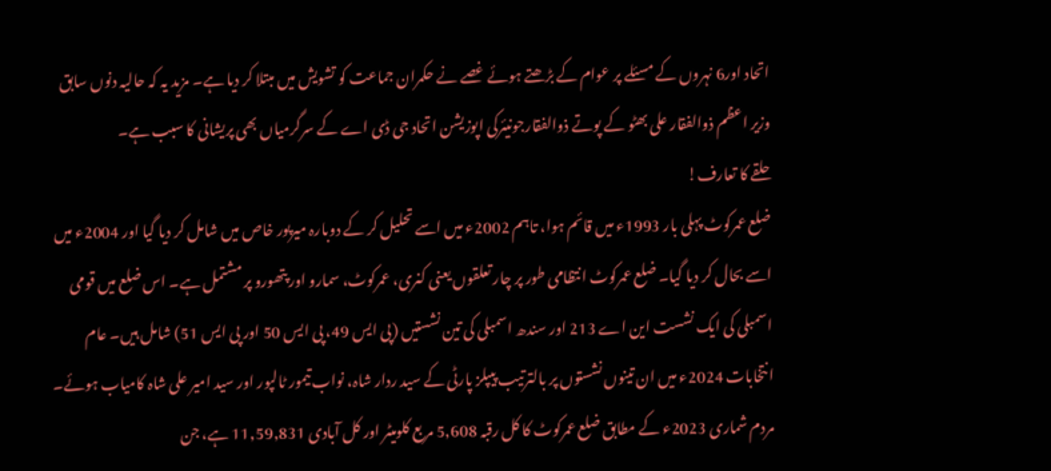اتحاد اور6 نہروں کے مسئلے پر عوام کے بڑھتے ہوئے غصے نے حکمران جماعت کو تشویش میں مبتلا کر دیا ہے۔ مزید یہ کہ حالیہ دنوں سابق وزیر اعظم ذوالفقار علی بھٹو کے پوتے ذوالفقارجونیئرکی اپوزیشن اتحاد جی ڈی اے کے سرگرمیاں بھی پریشانی کا سبب ہے۔
حلقے کا تعارف!
ضلع عمرکوٹ پہلی بار 1993ء میں قائم ہوا، تاہم 2002ء میں اسے تحلیل کر کے دوبارہ میرپور خاص میں شامل کر دیا گیا اور 2004ء میں اسے بحال کر دیا گیا۔ ضلع عمرکوٹ انتظامی طور پر چار تعلقوں یعنی کنری، عمرکوٹ، سمارو اور پتھورو پر مشتمل ہے۔ اس ضلع میں قومی اسمبلی کی ایک نشست این اے 213 اور سندھ اسمبلی کی تین نشستیں (پی ایس 49، پی ایس 50 اور پی ایس 51) شامل ہیں۔ عام انتخابات 2024ء میں ان تینوں نشستوں پر بالترتیب پیپلز پارٹی کے سید ردار شاہ، نواب تیمور ٹالپور اور سید امیر علی شاہ کامیاب ہوئے۔ مردم شماری 2023ء کے مطابق ضلع عمرکوٹ کا کل رقبہ 5,608 مربع کلومیٹر اور کل آبادی 11,59,831 ہے، جن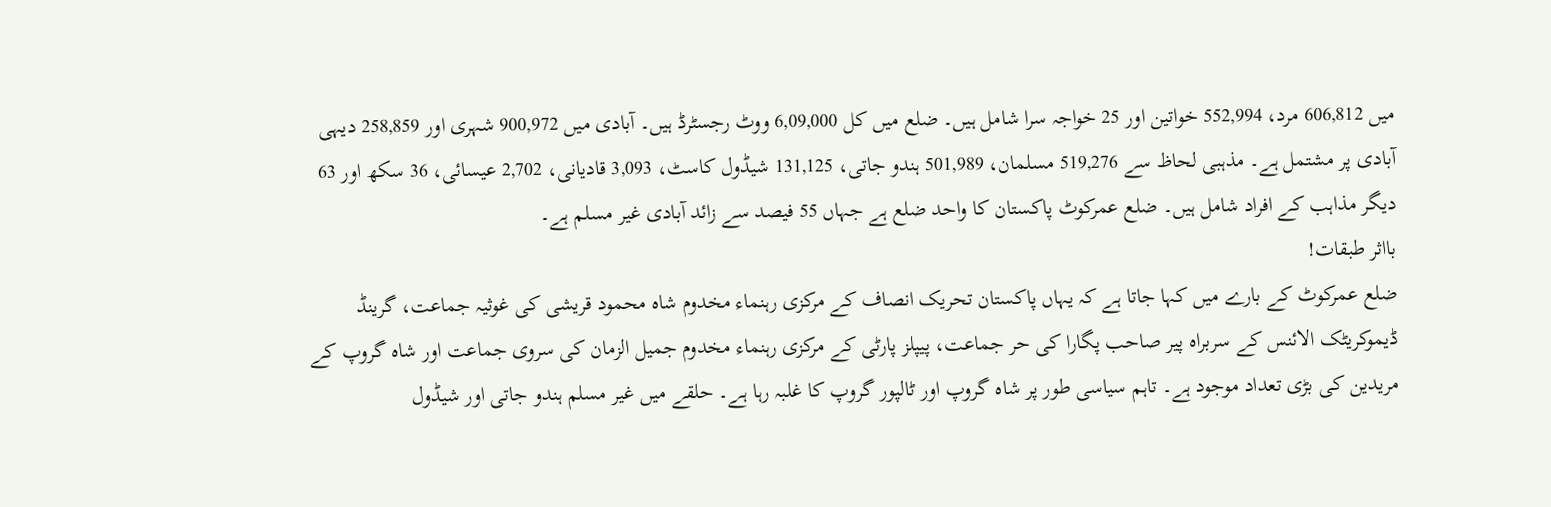میں 606,812 مرد، 552,994 خواتین اور 25 خواجہ سرا شامل ہیں۔ ضلع میں کل 6,09,000 ووٹ رجسٹرڈ ہیں۔ آبادی میں 900,972 شہری اور 258,859 دیہی آبادی پر مشتمل ہے۔ مذہبی لحاظ سے 519,276 مسلمان، 501,989 ہندو جاتی، 131,125 شیڈول کاسٹ، 3,093 قادیانی، 2,702 عیسائی، 36 سکھ اور 63 دیگر مذاہب کے افراد شامل ہیں۔ ضلع عمرکوٹ پاکستان کا واحد ضلع ہے جہاں 55 فیصد سے زائد آبادی غیر مسلم ہے۔
بااثر طبقات!
ضلع عمرکوٹ کے بارے میں کہا جاتا ہے کہ یہاں پاکستان تحریک انصاف کے مرکزی رہنماء مخدوم شاہ محمود قریشی کی غوثیہ جماعت، گرینڈ ڈیموکریٹک الائنس کے سربراہ پیر صاحب پگارا کی حر جماعت، پیپلز پارٹی کے مرکزی رہنماء مخدوم جمیل الزمان کی سروی جماعت اور شاہ گروپ کے مریدین کی بڑی تعداد موجود ہے۔ تاہم سیاسی طور پر شاہ گروپ اور ٹالپور گروپ کا غلبہ رہا ہے۔ حلقے میں غیر مسلم ہندو جاتی اور شیڈول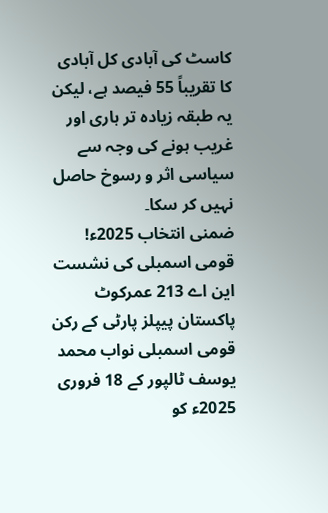کاسٹ کی آبادی کل آبادی کا تقریباً 55 فیصد ہے، لیکن یہ طبقہ زیادہ تر ہاری اور غریب ہونے کی وجہ سے سیاسی اثر و رسوخ حاصل نہیں کر سکا۔
ضمنی انتخاب 2025ء!
قومی اسمبلی کی نشست این اے 213 عمرکوٹ پاکستان پیپلز پارٹی کے رکن قومی اسمبلی نواب محمد یوسف ٹالپور کے 18 فروری 2025ء کو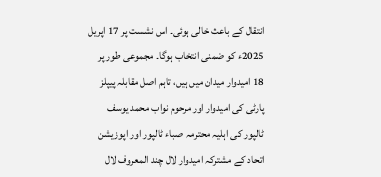انتقال کے باعث خالی ہوئی۔ اس نشست پر 17 اپریل 2025ء کو ضمنی انتخاب ہوگا۔ مجموعی طور پر 18 امیدوار میدان میں ہیں، تاہم اصل مقابلہ پیپلز پارٹی کی امیدوار اور مرحوم نواب محمد یوسف ٹالپور کی اہلیہ محترمہ صباء ٹالپور اور اپوزیشن اتحاد کے مشترکہ امیدوار لال چند المعروف لال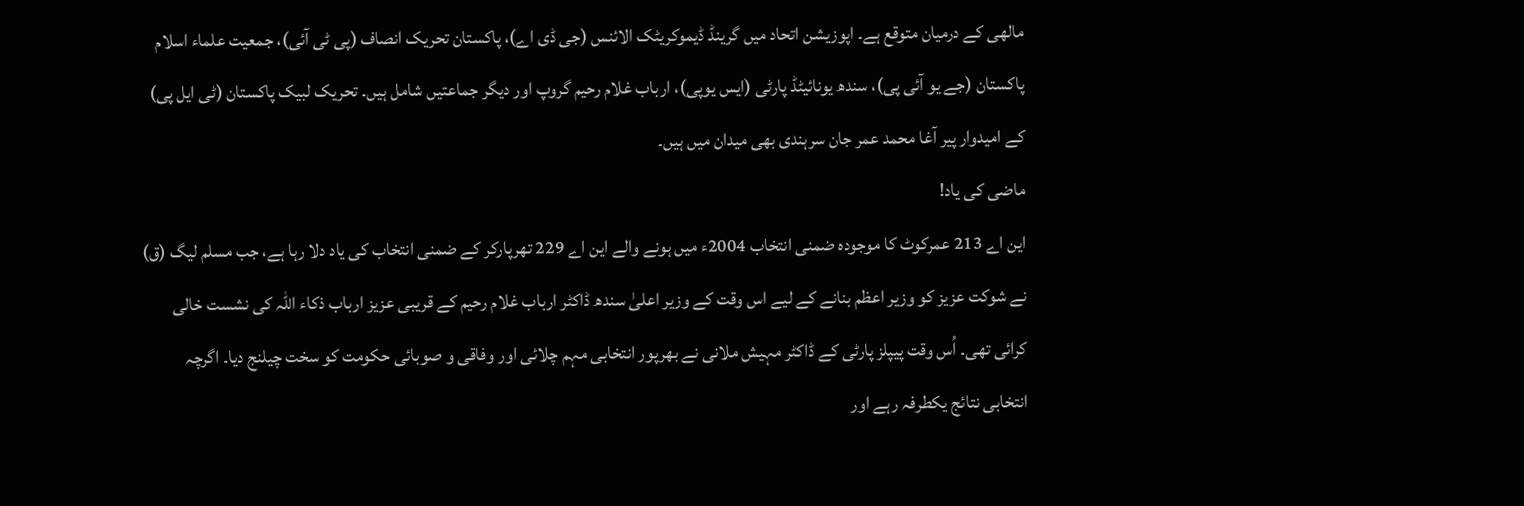مالھی کے درمیان متوقع ہے۔ اپوزیشن اتحاد میں گرینڈ ڈیموکریٹک الائنس (جی ڈی اے)، پاکستان تحریک انصاف (پی ٹی آئی)، جمعیت علماء اسلام پاکستان (جے یو آئی پی)، سندھ یونائیٹڈ پارٹی (ایس یوپی)، ارباب غلام رحیم گروپ اور دیگر جماعتیں شامل ہیں۔ تحریک لبیک پاکستان (ٹی ایل پی) کے امیدوار پیر آغا محمد عمر جان سرہندی بھی میدان میں ہیں۔
ماضی کی یاد!
این اے 213 عمرکوٹ کا موجودہ ضمنی انتخاب 2004ء میں ہونے والے این اے 229 تھرپارکر کے ضمنی انتخاب کی یاد دلا رہا ہے، جب مسلم لیگ (ق) نے شوکت عزیز کو وزیر اعظم بنانے کے لیے اس وقت کے وزیر اعلیٰ سندھ ڈاکٹر ارباب غلام رحیم کے قریبی عزیز ارباب ذکاء اللہ کی نشست خالی کرائی تھی۔ اُس وقت پیپلز پارٹی کے ڈاکٹر مہیش ملانی نے بھرپور انتخابی مہم چلائی اور وفاقی و صوبائی حکومت کو سخت چیلنج دیا۔ اگرچہ انتخابی نتائج یکطرفہ رہے اور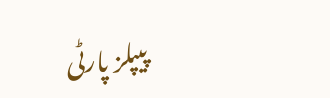پیپلز پارٹی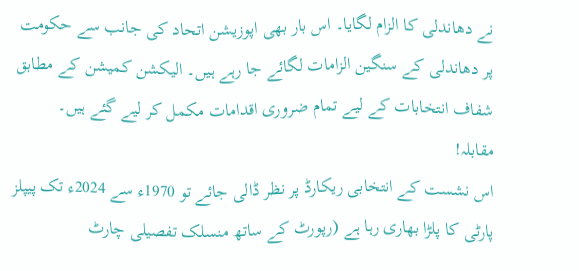نے دھاندلی کا الزام لگایا۔ اس بار بھی اپوزیشن اتحاد کی جانب سے حکومت پر دھاندلی کے سنگین الزامات لگائے جا رہے ہیں۔ الیکشن کمیشن کے مطابق شفاف انتخابات کے لیے تمام ضروری اقدامات مکمل کر لیے گئے ہیں۔
مقابلہ!
اس نشست کے انتخابی ریکارڈ پر نظر ڈالی جائے تو 1970ء سے 2024ء تک پیپلز پارٹی کا پلڑا بھاری رہا ہے (رپورٹ کے ساتھ منسلک تفصیلی چارٹ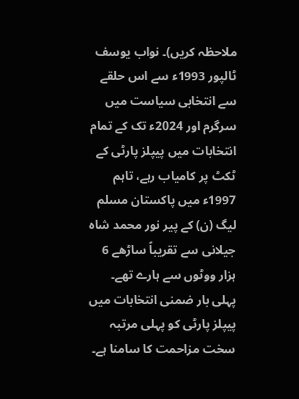ملاحظہ کریں)۔ نواب یوسف ٹالپور 1993ء سے اس حلقے سے انتخابی سیاست میں سرگرم اور 2024ء تک کے تمام انتخابات میں پیپلز پارٹی کے ٹکٹ پر کامیاب رہے، تاہم 1997ء میں پاکستان مسلم لیگ (ن) کے پیر نور محمد شاہ جیلانی سے تقریباً ساڑھے 6 ہزار ووٹوں سے ہارے تھے۔ پہلی بار ضمنی انتخابات میں پیپلز پارٹی کو پہلی مرتبہ سخت مزاحمت کا سامنا ہے۔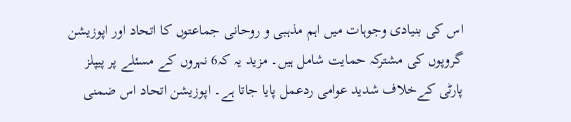اس کی بنیادی وجوہات میں اہم مذہبی و روحانی جماعتوں کا اتحاد اور اپوزیشن گروپوں کی مشترکہ حمایت شامل ہیں۔ مزید یہ کہ6 نہروں کے مسئلے پر پیپلز پارٹی کےخلاف شدید عوامی ردعمل پایا جاتا ہے۔ اپوزیشن اتحاد اس ضمنی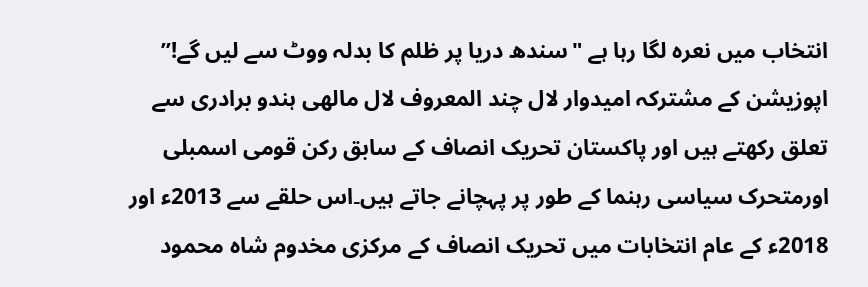انتخاب میں نعرہ لگا رہا ہے "سندھ دریا پر ظلم کا بدلہ ووٹ سے لیں گے!”
اپوزیشن کے مشترکہ امیدوار لال چند المعروف لال مالھی ہندو برادری سے تعلق رکھتے ہیں اور پاکستان تحریک انصاف کے سابق رکن قومی اسمبلی اورمتحرک سیاسی رہنما کے طور پر پہچانے جاتے ہیں۔اس حلقے سے 2013ء اور 2018ء کے عام انتخابات میں تحریک انصاف کے مرکزی مخدوم شاہ محمود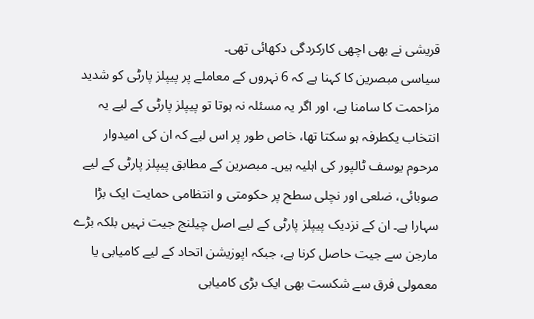قریشی نے بھی اچھی کارکردگی دکھائی تھی۔
سیاسی مبصرین کا کہنا ہے کہ 6 نہروں کے معاملے پر پیپلز پارٹی کو شدید مزاحمت کا سامنا ہے، اور اگر یہ مسئلہ نہ ہوتا تو پیپلز پارٹی کے لیے یہ انتخاب یکطرفہ ہو سکتا تھا، خاص طور پر اس لیے کہ ان کی امیدوار مرحوم یوسف ٹالپور کی اہلیہ ہیں۔ مبصرین کے مطابق پیپلز پارٹی کے لیے صوبائی، ضلعی اور نچلی سطح پر حکومتی و انتظامی حمایت ایک بڑا سہارا ہے۔ ان کے نزدیک پیپلز پارٹی کے لیے اصل چیلنج جیت نہیں بلکہ بڑے مارجن سے جیت حاصل کرنا ہے، جبکہ اپوزیشن اتحاد کے لیے کامیابی یا معمولی فرق سے شکست بھی ایک بڑی کامیابی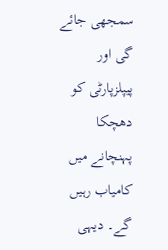سمجھی جائے گی اور پیپلزپارٹی کو دھچکا پہنچانے میں کامیاب رہیں گے۔ دیہی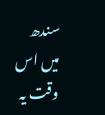سندھ میں اس وقت یہ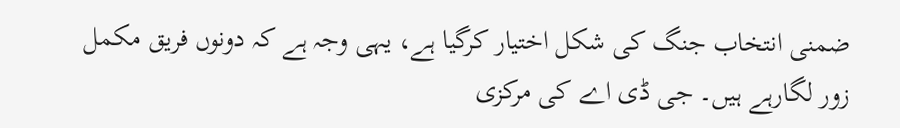ضمنی انتخاب جنگ کی شکل اختیار کرگیا ہے، یہی وجہ ہے کہ دونوں فریق مکمل زور لگارہے ہیں۔ جی ڈی اے کی مرکزی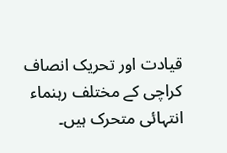قیادت اور تحریک انصاف کراچی کے مختلف رہنماء انتہائی متحرک ہیں۔